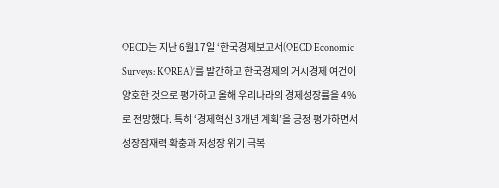OECD는 지난 6월17일 ‘한국경제보고서(OECD Economic Surveys: KOREA)’를 발간하고 한국경제의 거시경제 여건이 양호한 것으로 평가하고 올해 우리나라의 경제성장률을 4%로 전망했다. 특히 ‘경제혁신 3개년 계획’을 긍정 평가하면서 성장잠재력 확충과 저성장 위기 극복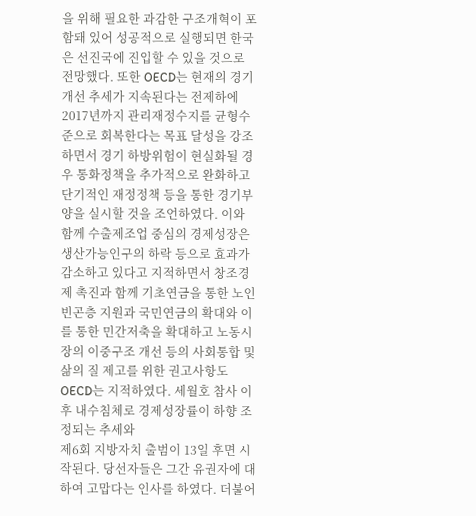을 위해 필요한 과감한 구조개혁이 포함돼 있어 성공적으로 실행되면 한국은 선진국에 진입할 수 있을 것으로 전망했다. 또한 OECD는 현재의 경기개선 추세가 지속된다는 전제하에 2017년까지 관리재정수지를 균형수준으로 회복한다는 목표 달성을 강조하면서 경기 하방위험이 현실화될 경우 통화정책을 추가적으로 완화하고 단기적인 재정정책 등을 통한 경기부양을 실시할 것을 조언하였다. 이와 함께 수출제조업 중심의 경제성장은 생산가능인구의 하락 등으로 효과가 감소하고 있다고 지적하면서 창조경제 촉진과 함께 기초연금을 통한 노인 빈곤층 지원과 국민연금의 확대와 이를 통한 민간저축을 확대하고 노동시장의 이중구조 개선 등의 사회통합 및 삶의 질 제고를 위한 권고사항도 OECD는 지적하였다. 세월호 참사 이후 내수침체로 경제성장률이 하향 조정되는 추세와
제6회 지방자치 출범이 13일 후면 시작된다. 당선자들은 그간 유권자에 대하여 고맙다는 인사를 하였다. 더불어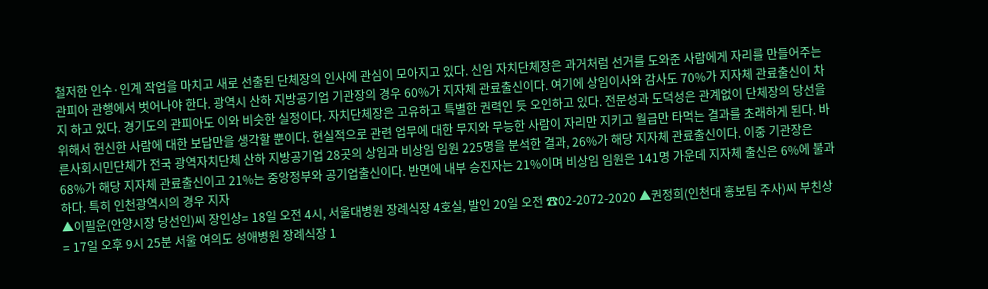철저한 인수·인계 작업을 마치고 새로 선출된 단체장의 인사에 관심이 모아지고 있다. 신임 자치단체장은 과거처럼 선거를 도와준 사람에게 자리를 만들어주는 관피아 관행에서 벗어나야 한다. 광역시 산하 지방공기업 기관장의 경우 60%가 지자체 관료출신이다. 여기에 상임이사와 감사도 70%가 지자체 관료출신이 차지 하고 있다. 경기도의 관피아도 이와 비슷한 실정이다. 자치단체장은 고유하고 특별한 권력인 듯 오인하고 있다. 전문성과 도덕성은 관계없이 단체장의 당선을 위해서 헌신한 사람에 대한 보답만을 생각할 뿐이다. 현실적으로 관련 업무에 대한 무지와 무능한 사람이 자리만 지키고 월급만 타먹는 결과를 초래하게 된다. 바른사회시민단체가 전국 광역자치단체 산하 지방공기업 28곳의 상임과 비상임 임원 225명을 분석한 결과, 26%가 해당 지자체 관료출신이다. 이중 기관장은 68%가 해당 지자체 관료출신이고 21%는 중앙정부와 공기업출신이다. 반면에 내부 승진자는 21%이며 비상임 임원은 141명 가운데 지자체 출신은 6%에 불과하다. 특히 인천광역시의 경우 지자
▲이필운(안양시장 당선인)씨 장인상= 18일 오전 4시, 서울대병원 장례식장 4호실, 발인 20일 오전 ☎02-2072-2020 ▲권정희(인천대 홍보팀 주사)씨 부친상= 17일 오후 9시 25분 서울 여의도 성애병원 장례식장 1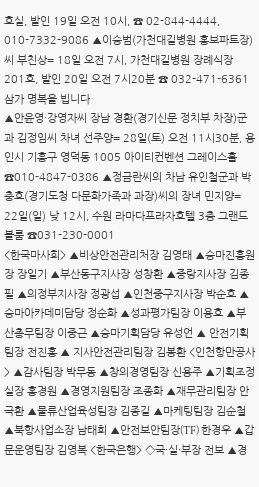호실, 발인 19일 오전 10시, ☎ 02-844-4444, 010-7332-9086 ▲이승범(가천대길병원 홍보파트장)씨 부친상= 18일 오전 7시, 가천대길병원 장례식장 201호, 발인 20일 오전 7시20분 ☎ 032-471-6361 삼가 명복을 빕니다
▲안윤영·강영자씨 장남 경환(경기신문 정치부 차장)군과 김정임씨 차녀 선주양= 28일(토) 오전 11시30분, 용인시 기흥구 영덕동 1005 아이티컨벤션 그레이스홀 ☎010-4847-0386 ▲정금란씨의 차남 유인철군과 박충호(경기도청 다문화가족과 과장)씨의 장녀 민지양= 22일(일) 낮 12시, 수원 라마다프라자호텔 3층 그랜드볼룸 ☎031-230-0001
<한국마사회> ▲비상안전관리처장 김영태 ▲승마진흥원장 장일기 ▲부산동구지사장 성창환 ▲중랑지사장 김종필 ▲의정부지사장 정광섭 ▲인천중구지사장 박순호 ▲승마아카데미담당 정순화 ▲성과평가팀장 이용호 ▲부산총무팀장 이중근 ▲승마기획담당 유성언 ▲ 안전기획팀장 전진홍 ▲ 지사안전관리팀장 김봉환 <인천항만공사> ▲감사팀장 박무동 ▲창의경영팀장 신용주 ▲기획조정실장 홍경원 ▲경영지원팀장 조종화 ▲재무관리팀장 안극환 ▲물류산업육성팀장 김종길 ▲마케팅팀장 김순철 ▲북항사업소장 남태희 ▲안전보안팀장(TF) 한경우 ▲갑문운영팀장 김영복 <한국은행> ◇국·실·부장 전보 ▲경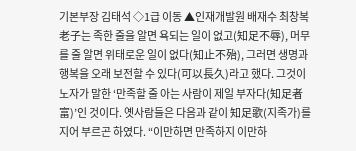기본부장 김태석 ◇1급 이동 ▲인재개발원 배재수 최창복
老子는 족한 줄을 알면 욕되는 일이 없고(知足不辱), 머무를 줄 알면 위태로운 일이 없다(知止不殆), 그러면 생명과 행복을 오래 보전할 수 있다(可以長久)라고 했다. 그것이 노자가 말한 ‘만족할 줄 아는 사람이 제일 부자다(知足者富)’인 것이다. 옛사람들은 다음과 같이 知足歌(지족가)를 지어 부르곤 하였다. “이만하면 만족하지 이만하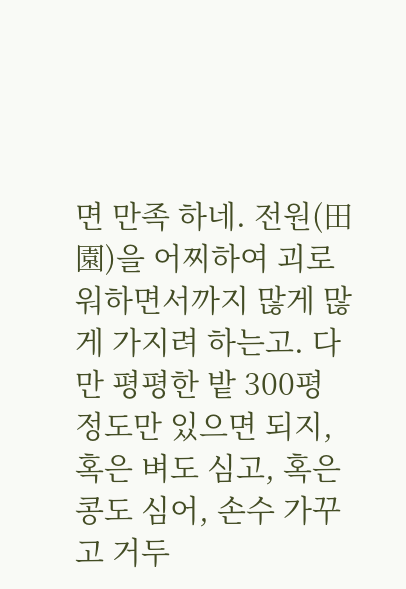면 만족 하네. 전원(田園)을 어찌하여 괴로워하면서까지 많게 많게 가지려 하는고. 다만 평평한 밭 300평 정도만 있으면 되지, 혹은 벼도 심고, 혹은 콩도 심어, 손수 가꾸고 거두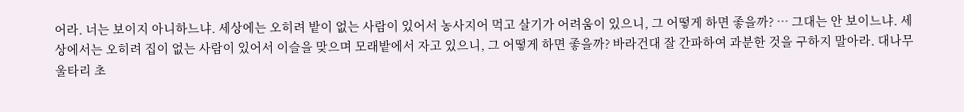어라. 너는 보이지 아니하느냐. 세상에는 오히려 밭이 없는 사람이 있어서 농사지어 먹고 살기가 어려움이 있으니, 그 어떻게 하면 좋을까? … 그대는 안 보이느냐. 세상에서는 오히려 집이 없는 사람이 있어서 이슬을 맞으며 모래밭에서 자고 있으니, 그 어떻게 하면 좋을까? 바라건대 잘 간파하여 과분한 것을 구하지 말아라. 대나무 울타리 초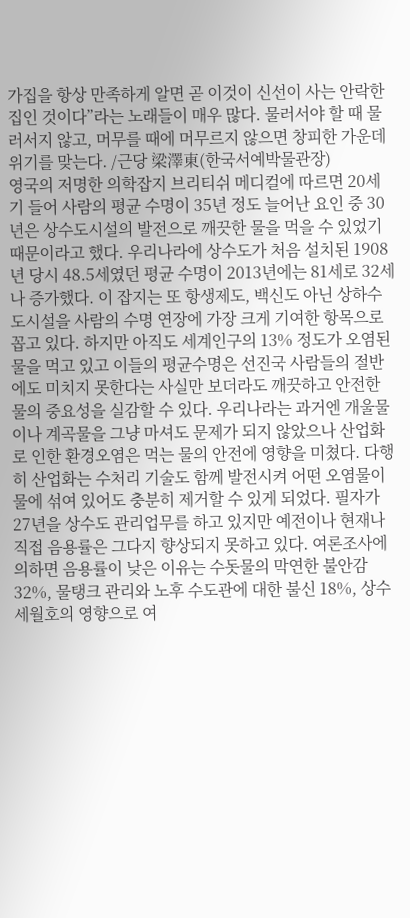가집을 항상 만족하게 알면 곧 이것이 신선이 사는 안락한 집인 것이다”라는 노래들이 매우 많다. 물러서야 할 때 물러서지 않고, 머무를 때에 머무르지 않으면 창피한 가운데 위기를 맞는다. /근당 梁澤東(한국서예박물관장)
영국의 저명한 의학잡지 브리티쉬 메디컬에 따르면 20세기 들어 사람의 평균 수명이 35년 정도 늘어난 요인 중 30년은 상수도시설의 발전으로 깨끗한 물을 먹을 수 있었기 때문이라고 했다. 우리나라에 상수도가 처음 설치된 1908년 당시 48.5세였던 평균 수명이 2013년에는 81세로 32세나 증가했다. 이 잡지는 또 항생제도, 백신도 아닌 상하수도시설을 사람의 수명 연장에 가장 크게 기여한 항목으로 꼽고 있다. 하지만 아직도 세계인구의 13% 정도가 오염된 물을 먹고 있고 이들의 평균수명은 선진국 사람들의 절반에도 미치지 못한다는 사실만 보더라도 깨끗하고 안전한 물의 중요성을 실감할 수 있다. 우리나라는 과거엔 개울물이나 계곡물을 그냥 마셔도 문제가 되지 않았으나 산업화로 인한 환경오염은 먹는 물의 안전에 영향을 미쳤다. 다행히 산업화는 수처리 기술도 함께 발전시켜 어떤 오염물이 물에 섞여 있어도 충분히 제거할 수 있게 되었다. 필자가 27년을 상수도 관리업무를 하고 있지만 예전이나 현재나 직접 음용률은 그다지 향상되지 못하고 있다. 여론조사에 의하면 음용률이 낮은 이유는 수돗물의 막연한 불안감 32%, 물탱크 관리와 노후 수도관에 대한 불신 18%, 상수
세월호의 영향으로 여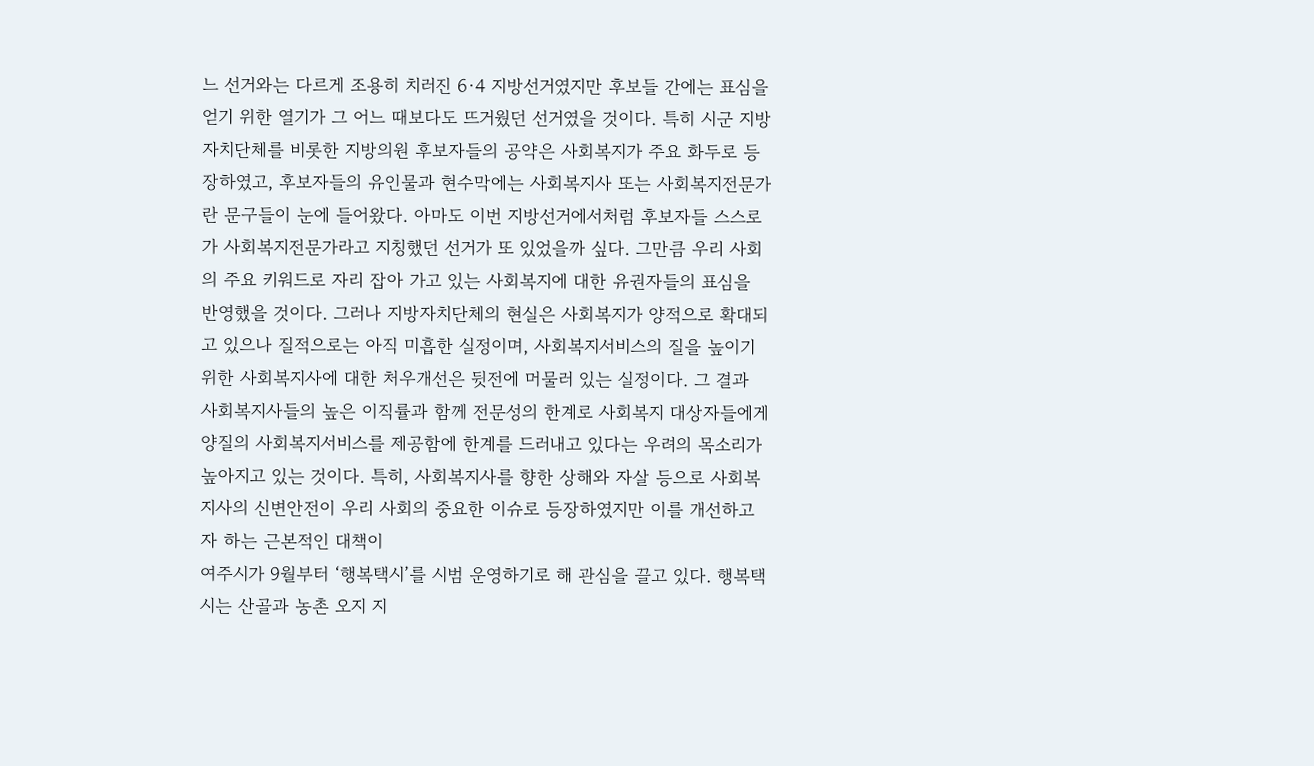느 선거와는 다르게 조용히 치러진 6·4 지방선거였지만 후보들 간에는 표심을 얻기 위한 열기가 그 어느 때보다도 뜨거웠던 선거였을 것이다. 특히 시군 지방자치단체를 비롯한 지방의원 후보자들의 공약은 사회복지가 주요 화두로 등장하였고, 후보자들의 유인물과 현수막에는 사회복지사 또는 사회복지전문가란 문구들이 눈에 들어왔다. 아마도 이번 지방선거에서처럼 후보자들 스스로가 사회복지전문가라고 지칭했던 선거가 또 있었을까 싶다. 그만큼 우리 사회의 주요 키워드로 자리 잡아 가고 있는 사회복지에 대한 유권자들의 표심을 반영했을 것이다. 그러나 지방자치단체의 현실은 사회복지가 양적으로 확대되고 있으나 질적으로는 아직 미흡한 실정이며, 사회복지서비스의 질을 높이기 위한 사회복지사에 대한 처우개선은 뒷전에 머물러 있는 실정이다. 그 결과 사회복지사들의 높은 이직률과 함께 전문성의 한계로 사회복지 대상자들에게 양질의 사회복지서비스를 제공함에 한계를 드러내고 있다는 우려의 목소리가 높아지고 있는 것이다. 특히, 사회복지사를 향한 상해와 자살 등으로 사회복지사의 신변안전이 우리 사회의 중요한 이슈로 등장하였지만 이를 개선하고자 하는 근본적인 대책이
여주시가 9월부터 ‘행복택시’를 시범 운영하기로 해 관심을 끌고 있다. 행복택시는 산골과 농촌 오지 지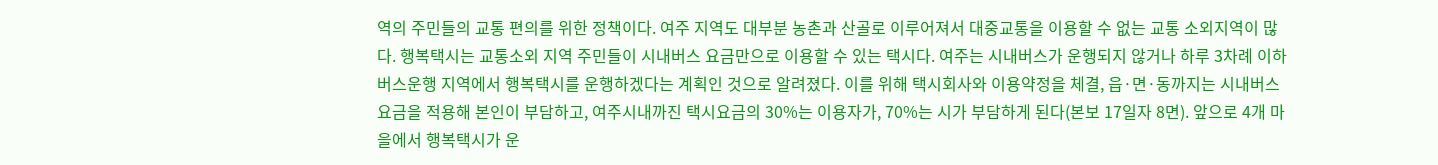역의 주민들의 교통 편의를 위한 정책이다. 여주 지역도 대부분 농촌과 산골로 이루어져서 대중교통을 이용할 수 없는 교통 소외지역이 많다. 행복택시는 교통소외 지역 주민들이 시내버스 요금만으로 이용할 수 있는 택시다. 여주는 시내버스가 운행되지 않거나 하루 3차례 이하 버스운행 지역에서 행복택시를 운행하겠다는 계획인 것으로 알려졌다. 이를 위해 택시회사와 이용약정을 체결, 읍·면·동까지는 시내버스요금을 적용해 본인이 부담하고, 여주시내까진 택시요금의 30%는 이용자가, 70%는 시가 부담하게 된다(본보 17일자 8면). 앞으로 4개 마을에서 행복택시가 운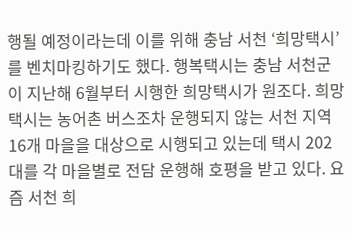행될 예정이라는데 이를 위해 충남 서천 ‘희망택시’를 벤치마킹하기도 했다. 행복택시는 충남 서천군이 지난해 6월부터 시행한 희망택시가 원조다. 희망택시는 농어촌 버스조차 운행되지 않는 서천 지역 16개 마을을 대상으로 시행되고 있는데 택시 202대를 각 마을별로 전담 운행해 호평을 받고 있다. 요즘 서천 희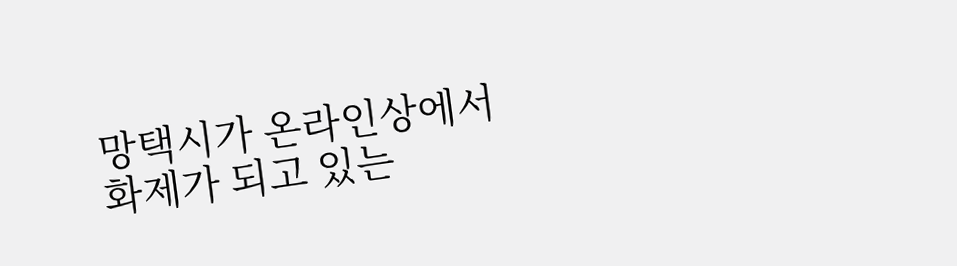망택시가 온라인상에서 화제가 되고 있는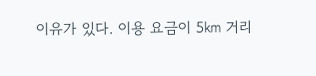이유가 있다. 이용 요금이 5㎞ 거리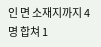인 면 소재지까지 4명 합쳐 1